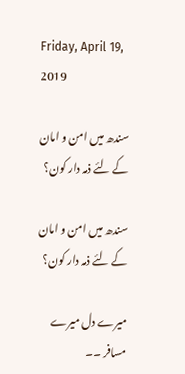Friday, April 19, 2019

سندھ میں امن و امان کے لئے ذمہ دار کون؟

سندھ میں امن و امان کے لئے ذمہ دار کون؟

میرے دل میرے مسافر ۔۔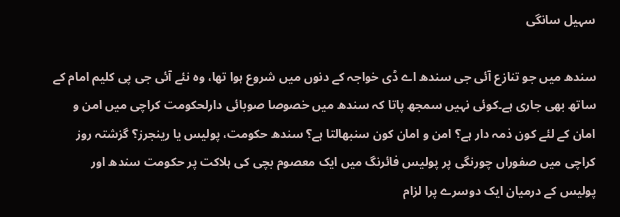سہیل سانگی

سندھ میں جو تنازع آئی جی سندھ اے ڈی خواجہ کے دنوں میں شروع ہوا تھا، وہ نئے آئی جی پی کلیم امام کے ساتھ بھی جاری ہے۔کوئی نہیں سمجھ پاتا کہ سندھ میں خصوصا صوبائی دارلحکومت کراچی میں امن و امان کے لئے کون ذمہ دار ہے؟ امن و امان کون سنبھالتا ہے؟ سندھ حکومت، پولیس یا رینجرز؟ گزشتہ روز کراچی میں صفوراں چورنگی پر پولیس فائرنگ میں ایک معصوم بچی کی ہلاکت پر حکومت سندھ اور پولیس کے درمیان ایک دوسرے پرا لزام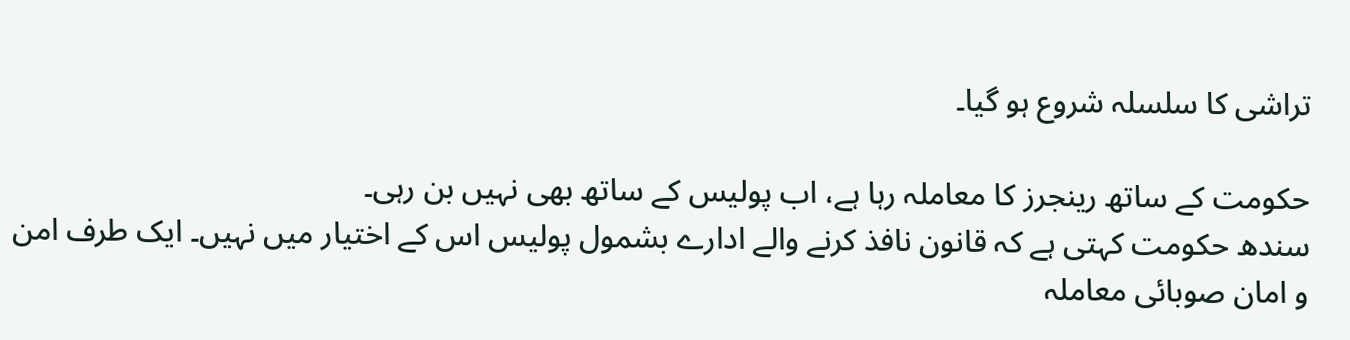تراشی کا سلسلہ شروع ہو گیا۔

حکومت کے ساتھ رینجرز کا معاملہ رہا ہے، اب پولیس کے ساتھ بھی نہیں بن رہی۔
سندھ حکومت کہتی ہے کہ قانون نافذ کرنے والے ادارے بشمول پولیس اس کے اختیار میں نہیں۔ ایک طرف امن و امان صوبائی معاملہ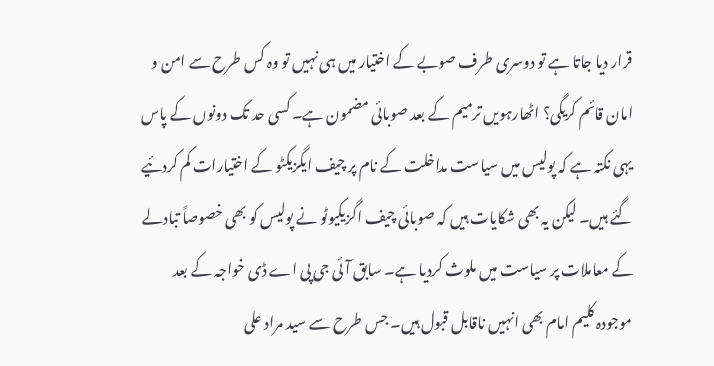قرار دیا جاتا ہے تو دوسری طرف صوبے کے اختیار میں ہی نہیں تو وہ کس طرح سے امن و امان قائم کریگی؟ اٹھارہویں ترمیم کے بعد صوبائی مضمون ہے۔ کسی حد تک دونوں کے پاس یہی نکتہ ہے کہ پولیس میں سیاست مداخلت کے نام پر چیف ایگزیکٹو کے اختیارات کم کردئیے گئے ہیں۔ لیکن یہ بھی شکایات ہیں کہ صوبائی چیف اگزیکیوٹو نے پولیس کو بھی خصوصاً تبادلے کے معاملات پر سیاست میں ملوث کردیا ہے۔ سابق آئی جی پی اے ڈی خواجہ کے بعد موجودہ کلیم امام بھی انہیں ناقابل قبول ہیں۔ جس طرح سے سید مراد علی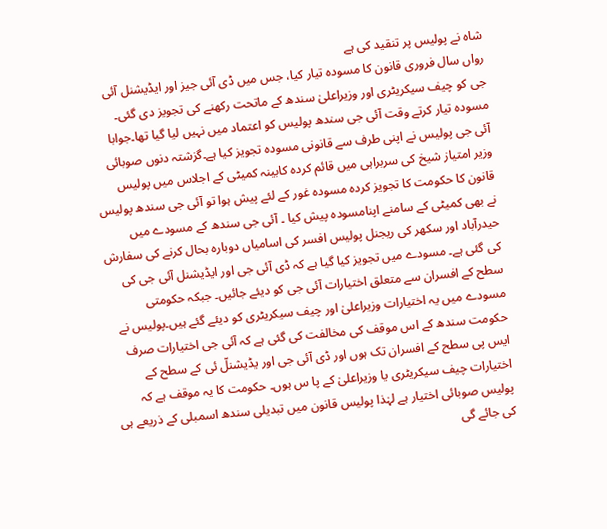شاہ نے پولیس پر تنقید کی ہے
رواں سال فروری قانون کا مسودہ تیار کیا، جس میں ڈی آئی جیز اور ایڈیشنل آئی جی کو چیف سیکریٹری اور وزیراعلیٰ سندھ کے ماتحت رکھنے کی تجویز دی گئی۔ مسودہ تیار کرتے وقت آئی جی سندھ پولیس کو اعتماد میں نہیں لیا گیا تھا۔جوابا آئی جی پولیس نے اپنی طرف سے قانونی مسودہ تجویز کیا ہے۔گزشتہ دنوں صوبائی وزیر امتیاز شیخ کی سربراہی میں قائم کردہ کابینہ کمیٹی کے اجلاس میں پولیس قانون کا حکومت کا تجویز کردہ مسودہ غور کے لئے پیش ہوا تو آئی جی سندھ پولیس نے بھی کمیٹی کے سامنے اپنامسودہ پیش کیا ۔ آئی جی سندھ کے مسودے میں حیدرآباد اور سکھر کی ریجنل پولیس افسر کی اسامیاں دوبارہ بحال کرنے کی سفارش کی گئی ہے۔ مسودے میں تجویز کیا گیا ہے کہ ڈی آئی جی اور ایڈیشنل آئی جی کی سطح کے افسران سے متعلق اختیارات آئی جی کو دیئے جائیں۔ جبکہ حکومتی مسودے میں یہ اختیارات وزیراعلیٰ اور چیف سیکریٹری کو دیئے گئے ہیں۔پولیس نے حکومت سندھ کے اس موقف کی مخالفت کی گئی ہے کہ آئی جی اختیارات صرف ایس پی سطح کے افسران تک ہوں اور ڈی آئی جی اور یڈیشنلّ ئی کے سطح کے اختیارات چیف سیکریٹری یا وزیراعلیٰ کے پا س ہوں۔ حکومت کا یہ موقف ہے کہ پولیس صوبائی اختیار ہے لہٰذا پولیس قانون میں تبدیلی سندھ اسمبلی کے ذریعے ہی کی جائے گی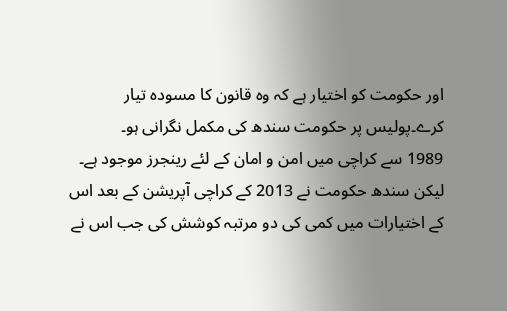اور حکومت کو اختیار ہے کہ وہ قانون کا مسودہ تیار کرے۔پولیس پر حکومت سندھ کی مکمل نگرانی ہو۔
1989 سے کراچی میں امن و امان کے لئے رینجرز موجود ہے۔ لیکن سندھ حکومت نے 2013 کے کراچی آپریشن کے بعد اس کے اختیارات میں کمی کی دو مرتبہ کوشش کی جب اس نے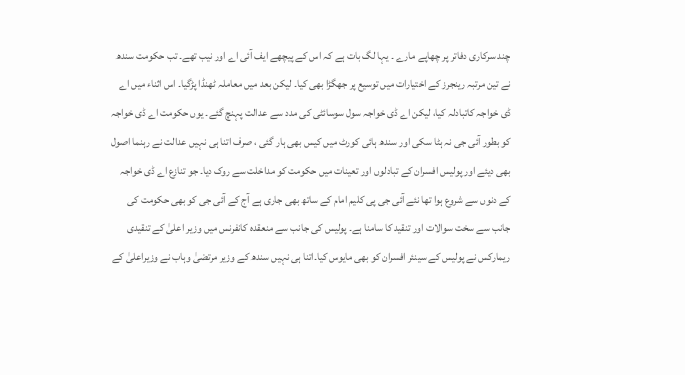چند سرکاری دفاتر پر چھاپے مارے ۔ یہا لگ بات ہے کہ اس کے پیچھے ایف آئی اے اور نیب تھے۔ تب حکومت سندھ نے تین مرتبہ رینجرز کے اختیارات میں توسیع پر جھگڑا بھی کیا۔ لیکن بعد میں معاملہ ٹھنڈا پڑگیا۔ اس اثناء میں اے ڈی خواجہ کاتبادلہ کیا، لیکن اے ڈی خواجہ سول سوسائٹی کی مدد سے عدالت پہنچ گئے۔ یوں حکومت اے ڈی خواجہ کو بطور آئی جی نہ ہٹا سکی اور سندھ ہائی کورٹ میں کیس بھی ہار گئی ، صرف اتنا ہی نہیں عدالت نے رہنما اصول بھی دیئے اور پولیس افسران کے تبادلوں اور تعینات میں حکومت کو مداخلت سے روک دیا۔ جو تنازع اے ڈی خواجہ کے دنوں سے شروع ہوا تھا نئے آئی جی پی کلیم امام کے ساتھ بھی جاری ہے آج کے آئی جی کو بھی حکومت کی جانب سے سخت سوالات اور تنقید کا سامنا ہے۔ پولیس کی جانب سے منعقدہ کانفرنس میں وزیر اعلیٰ کے تنقیدی ریمارکس نے پولیس کے سینئر افسران کو بھی مایوس کیا۔اتنا ہی نہیں سندھ کے وزیر مرتضیٰ وہاب نے وزیراعلیٰ کے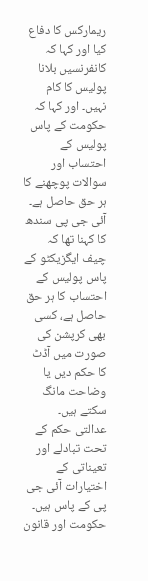ریمارکس کا دفاع کیا اور کہا کہ کانفرنسیں بلانا پولیس کا کام نہیں۔ اور کہا کہ حکومت کے پاس پولیس کے احتساب اور سوالات پوچھنے کا ہر حق حاصل ہے۔ آئی جی پی سندھ کا کہنا تھا کہ چیف ایگزیکٹو کے پاس پولیس کے احتساب کا ہر حق حاصل ہے، کسی بھی کرپشن کی صورت میں آڈٹ کا حکم دیں یا وضاحت مانگ سکتے ہیں۔
عدالتی حکم کے تحت تبادلے اور تعیناتی کے اختیارات آئی جی پی کے پاس ہیں۔ حکومت اور قانون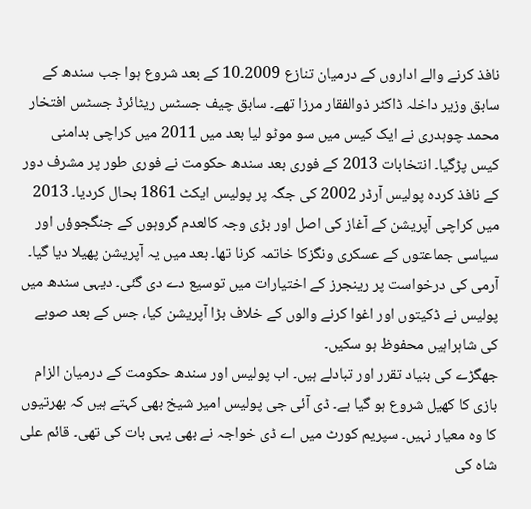نافذ کرنے والے اداروں کے درمیان تنازع 2009۔10 کے بعد شروع ہوا جب سندھ کے سابق وزیر داخلہ ڈاکٹر ذوالفقار مرزا تھے۔ سابق چیف جسٹس ریٹائرڈ جسٹس افتخار محمد چوہدری نے ایک کیس میں سو موٹو لیا بعد میں 2011 میں کراچی بدامنی کیس پڑگیا۔ انتخابات 2013 کے فوری بعد سندھ حکومت نے فوری طور پر مشرف دور کے نافذ کردہ پولیس آرڈر 2002 کی جگہ پر پولیس ایکٹ 1861 بحال کردیا۔ 2013 میں کراچی آپریشن کے آغاز کی اصل اور بڑی وجہ کالعدم گروہوں کے جنگجوؤں اور سیاسی جماعتوں کے عسکری ونگزکا خاتمہ کرنا تھا۔ بعد میں یہ آپریشن پھیلا دیا گیا۔ آرمی کی درخواست پر رینجرز کے اختیارات میں توسیع دے دی گئی۔ دیہی سندھ میں پولیس نے ڈکیتوں اور اغوا کرنے والوں کے خلاف بڑا آپریشن کیا، جس کے بعد صوبے کی شاہراہیں محفوظ ہو سکیں۔
جھگڑے کی بنیاد تقرر اور تبادلے ہیں۔ اب پولیس اور سندھ حکومت کے درمیان الزام بازی کا کھیل شروع ہو گیا ہے۔ ڈی آئی جی پولیس امیر شیخ بھی کہتے ہیں کہ بھرتیوں کا وہ معیار نہیں۔ سپریم کورٹ میں اے ڈی خواجہ نے بھی یہی بات کی تھی۔ قائم علی شاہ کی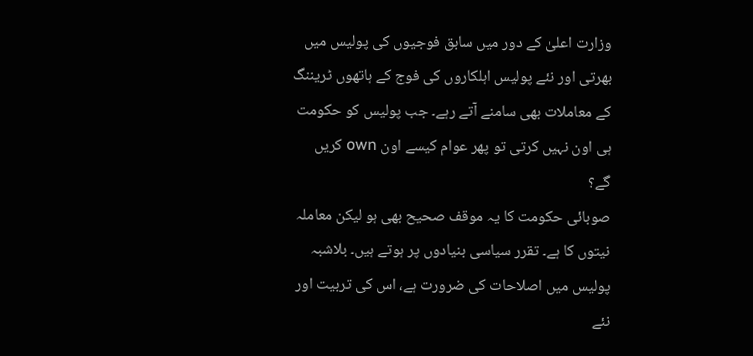وزارت اعلیٰ کے دور میں سابق فوجیوں کی پولیس میں بھرتی اور نئے پولیس اہلکاروں کی فوج کے ہاتھوں ٹریننگ کے معاملات بھی سامنے آتے رہے۔ جب پولیس کو حکومت ہی اون نہیں کرتی تو پھر عوام کیسے اون own کریں گے؟
صوبائی حکومت کا یہ موقف صحیح بھی ہو لیکن معاملہ نیتوں کا ہے۔ تقرر سیاسی بنیادوں پر ہوتے ہیں۔ بلاشبہ پولیس میں اصلاحات کی ضرورت ہے، اس کی تربیت اور نئے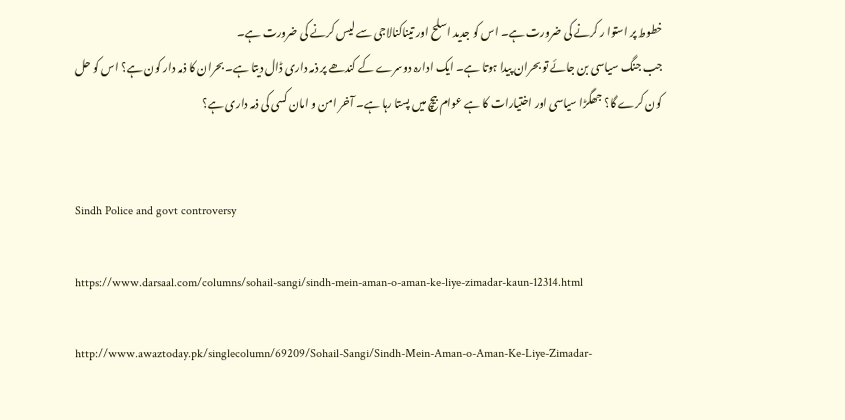خطوط پر استوا ر کرنے کی ضرورت ہے۔ اس کو جدید اسلح اور تیناکنالاجی سے لیس کرنے کی ضرورت ہے۔
جب جنگ سیاسی بن جائے تو بحران پیدا ہوتا ہے۔ ایک ادارہ دوسرے کے کندھے پر ذمہ داری ڈال دیتا ہے۔ بحران کا ذمہ دار کون ہے؟ اس کو حل کون کرے گا؟ جھگڑا سیاسی اور اختیارات کا ہے عوام بیچ میں پستا رہا ہے۔ آخر امن و امان کسی کی ذمہ داری ہے؟


Sindh Police and govt controversy

https://www.darsaal.com/columns/sohail-sangi/sindh-mein-aman-o-aman-ke-liye-zimadar-kaun-12314.html

http://www.awaztoday.pk/singlecolumn/69209/Sohail-Sangi/Sindh-Mein-Aman-o-Aman-Ke-Liye-Zimadar-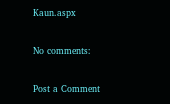Kaun.aspx

No comments:

Post a Comment